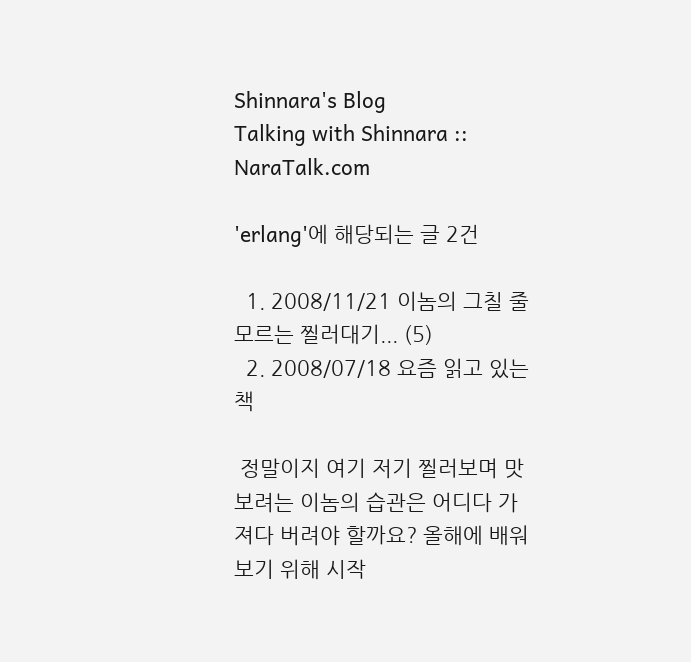Shinnara's Blog
Talking with Shinnara :: NaraTalk.com

'erlang'에 해당되는 글 2건

  1. 2008/11/21 이놈의 그칠 줄 모르는 찔러대기... (5)
  2. 2008/07/18 요즘 읽고 있는 책

 정말이지 여기 저기 찔러보며 맛보려는 이놈의 습관은 어디다 가져다 버려야 할까요? 올해에 배워보기 위해 시작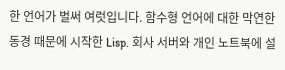한 언어가 벌써 여럿입니다. 함수형 언어에 대한 막연한 동경 때문에 시작한 Lisp. 회사 서버와 개인 노트북에 설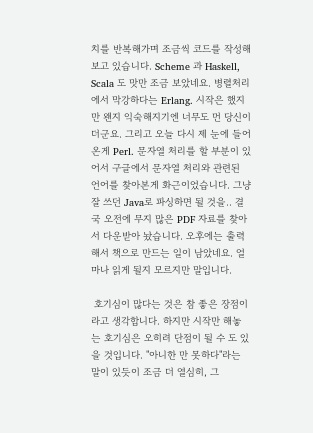치를 반복해가며 조금씩 코드를 작성해보고 있습니다. Scheme 과 Haskell, Scala 도 맛만 조금 보았네요. 병렬처리에서 막강하다는 Erlang. 시작은 했지만 왠지 익숙해지기엔 너무도 먼 당신이더군요. 그리고 오늘 다시 제 눈에 들어온게 Perl. 문자열 처리를 할 부분이 있어서 구글에서 문자열 처리와 관련된 언어를 찾아본게 화근이었습니다. 그냥 잘 쓰던 Java로 파싱하면 될 것을.. 결국 오전에 무지 많은 PDF 자료를 찾아서 다운받아 놨습니다. 오후에는 출력해서 책으로 만드는 일이 남았네요. 얼마나 읽게 될지 모르지만 말입니다.

 호기심이 많다는 것은 참 좋은 장점이라고 생각합니다. 하지만 시작만 해놓는 호기심은 오히려 단점이 될 수 도 있을 것입니다. "아니한 만 못하다"라는 말이 있듯이 조금 더 열심히, 그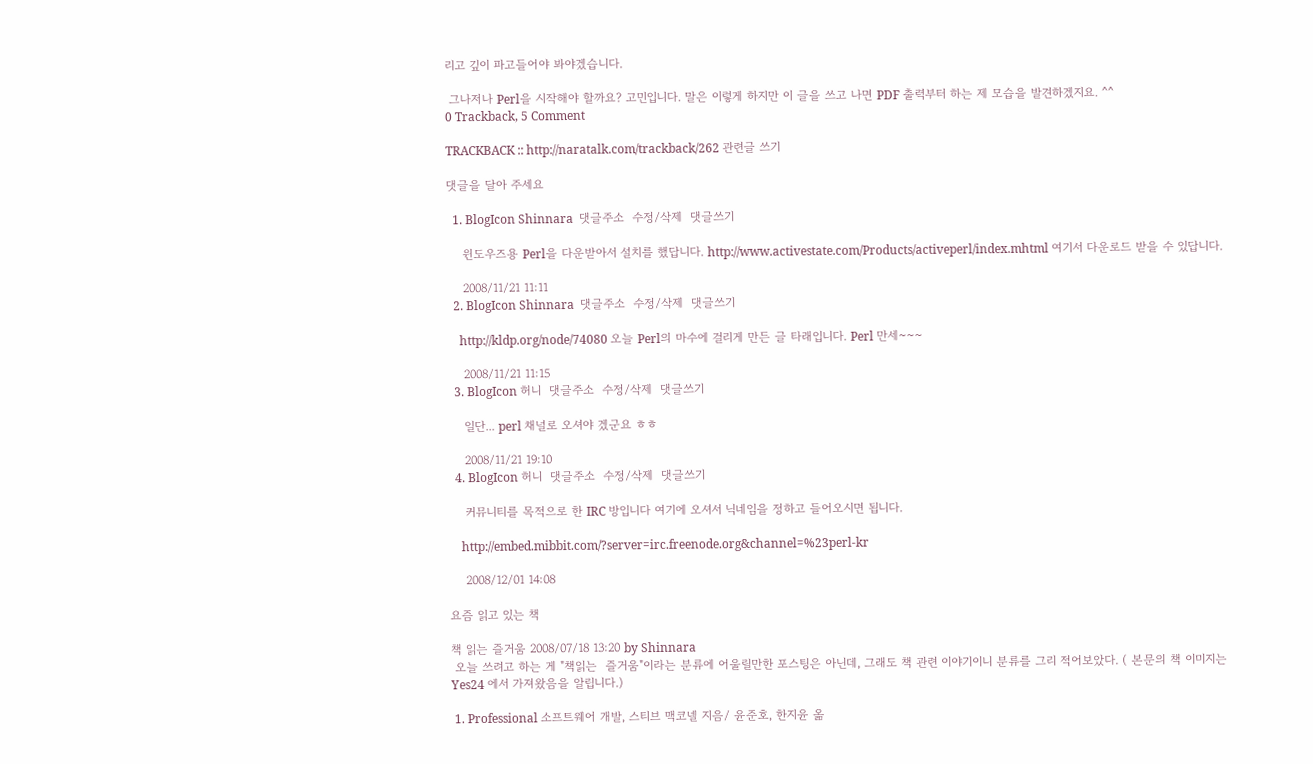리고 깊이 파고들어야 봐야겠습니다.

 그나저나 Perl을 시작해야 할까요? 고민입니다. 말은 이렇게 하지만 이 글을 쓰고 나면 PDF 출력부터 하는 제 모습을 발견하겠지요. ^^
0 Trackback, 5 Comment

TRACKBACK :: http://naratalk.com/trackback/262 관련글 쓰기

댓글을 달아 주세요

  1. BlogIcon Shinnara  댓글주소  수정/삭제  댓글쓰기

    윈도우즈용 Perl을 다운받아서 설치를 했답니다. http://www.activestate.com/Products/activeperl/index.mhtml 여기서 다운로드 받을 수 있답니다.

    2008/11/21 11:11
  2. BlogIcon Shinnara  댓글주소  수정/삭제  댓글쓰기

    http://kldp.org/node/74080 오늘 Perl의 마수에 걸리게 만든 글 타래입니다. Perl 만세~~~

    2008/11/21 11:15
  3. BlogIcon 허니  댓글주소  수정/삭제  댓글쓰기

    일단... perl 채널로 오셔야 겠군요 ㅎㅎ

    2008/11/21 19:10
  4. BlogIcon 허니  댓글주소  수정/삭제  댓글쓰기

    커뮤니티를 목적으로 한 IRC 방입니다 여기에 오셔서 닉네임을 정하고 들어오시면 됩니다.

    http://embed.mibbit.com/?server=irc.freenode.org&channel=%23perl-kr

    2008/12/01 14:08

요즘 읽고 있는 책

책 읽는 즐거움 2008/07/18 13:20 by Shinnara
 오늘 쓰려고 하는 게 "책읽는  즐거움"이라는 분류에 어울릴만한 포스팅은 아닌데, 그래도 책 관련 이야기이니 분류를 그리 적어보았다. ( 본문의 책 이미지는 Yes24 에서 가져왔음을 알립니다.)

 1. Professional 소프트웨어 개발, 스티브 맥코넬 지음/ 윤준호, 한지윤 옮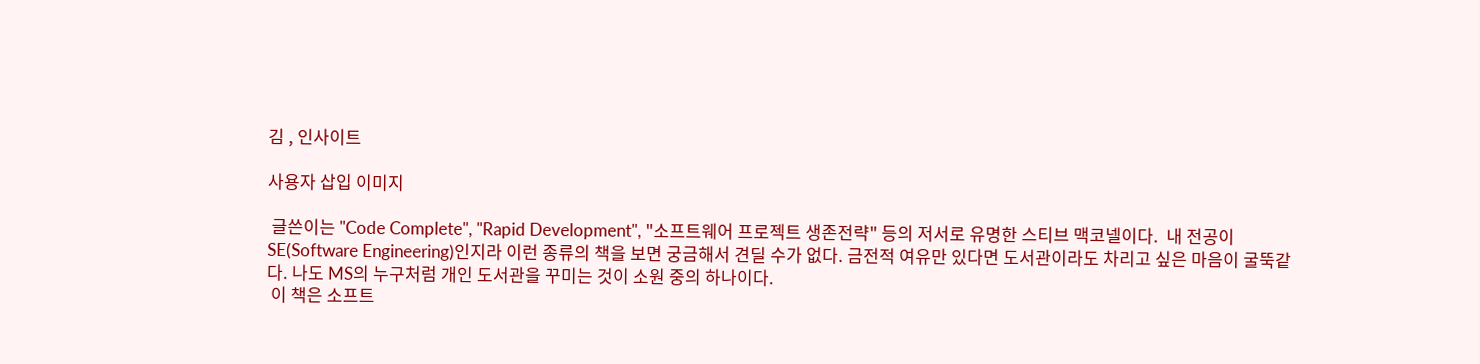김 , 인사이트

사용자 삽입 이미지

 글쓴이는 "Code Complete", "Rapid Development", "소프트웨어 프로젝트 생존전략" 등의 저서로 유명한 스티브 맥코넬이다.  내 전공이 SE(Software Engineering)인지라 이런 종류의 책을 보면 궁금해서 견딜 수가 없다. 금전적 여유만 있다면 도서관이라도 차리고 싶은 마음이 굴뚝같다. 나도 MS의 누구처럼 개인 도서관을 꾸미는 것이 소원 중의 하나이다.
 이 책은 소프트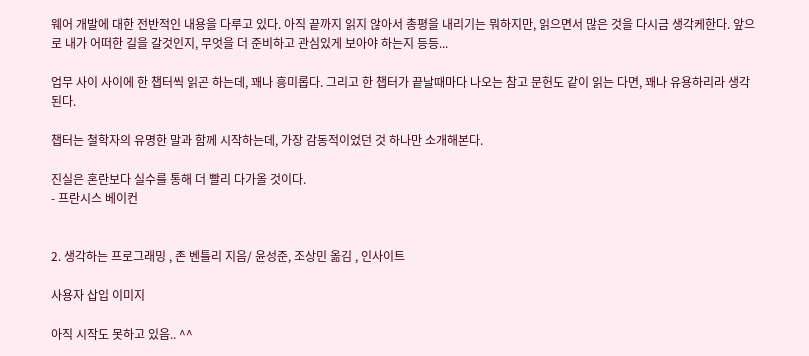웨어 개발에 대한 전반적인 내용을 다루고 있다. 아직 끝까지 읽지 않아서 총평을 내리기는 뭐하지만, 읽으면서 많은 것을 다시금 생각케한다. 앞으로 내가 어떠한 길을 갈것인지, 무엇을 더 준비하고 관심있게 보아야 하는지 등등...

업무 사이 사이에 한 챕터씩 읽곤 하는데, 꽤나 흥미롭다. 그리고 한 챕터가 끝날때마다 나오는 참고 문헌도 같이 읽는 다면, 꽤나 유용하리라 생각된다.

챕터는 철학자의 유명한 말과 함께 시작하는데, 가장 감동적이었던 것 하나만 소개해본다.

진실은 혼란보다 실수를 통해 더 빨리 다가올 것이다.
- 프란시스 베이컨


2. 생각하는 프로그래밍 , 존 벤틀리 지음/ 윤성준, 조상민 옮김 , 인사이트

사용자 삽입 이미지

아직 시작도 못하고 있음.. ^^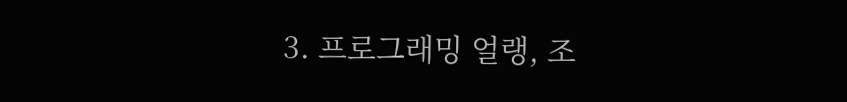3. 프로그래밍 얼랭, 조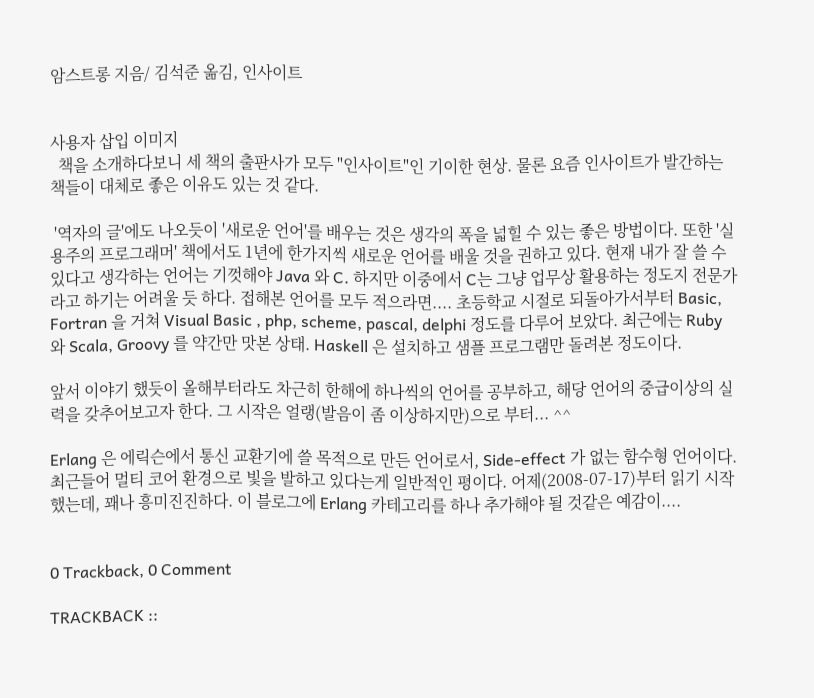암스트롱 지음/ 김석준 옮김, 인사이트


사용자 삽입 이미지
  책을 소개하다보니 세 책의 출판사가 모두 "인사이트"인 기이한 현상. 물론 요즘 인사이트가 발간하는 책들이 대체로 좋은 이유도 있는 것 같다.

 '역자의 글'에도 나오듯이 '새로운 언어'를 배우는 것은 생각의 폭을 넓힐 수 있는 좋은 방법이다. 또한 '실용주의 프로그래머' 책에서도 1년에 한가지씩 새로운 언어를 배울 것을 권하고 있다. 현재 내가 잘 쓸 수 있다고 생각하는 언어는 기껏해야 Java 와 C. 하지만 이중에서 C는 그냥 업무상 활용하는 정도지 전문가라고 하기는 어려울 듯 하다. 접해본 언어를 모두 적으라면.... 초등학교 시절로 되돌아가서부터 Basic, Fortran 을 거쳐 Visual Basic , php, scheme, pascal, delphi 정도를 다루어 보았다. 최근에는 Ruby 와 Scala, Groovy 를 약간만 맛본 상태. Haskell 은 설치하고 샘플 프로그램만 돌려본 정도이다.

앞서 이야기 했듯이 올해부터라도 차근히 한해에 하나씩의 언어를 공부하고, 해당 언어의 중급이상의 실력을 갖추어보고자 한다. 그 시작은 얼랭(발음이 좀 이상하지만)으로 부터... ^^

Erlang 은 에릭슨에서 통신 교환기에 쓸 목적으로 만든 언어로서, Side-effect 가 없는 함수형 언어이다. 최근들어 멀티 코어 환경으로 빛을 발하고 있다는게 일반적인 평이다. 어제(2008-07-17)부터 읽기 시작했는데, 꽤나 흥미진진하다. 이 블로그에 Erlang 카테고리를 하나 추가해야 될 것같은 예감이....


0 Trackback, 0 Comment

TRACKBACK ::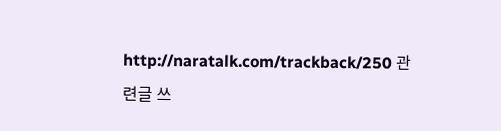http://naratalk.com/trackback/250 관련글 쓰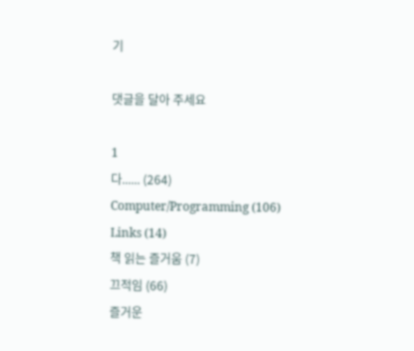기

댓글을 달아 주세요

1
다...... (264)
Computer/Programming (106)
Links (14)
책 읽는 즐거움 (7)
끄적임 (66)
즐거운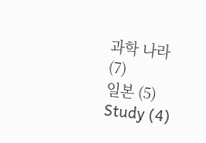과학 나라 (7)
일본 (5)
Study (4)